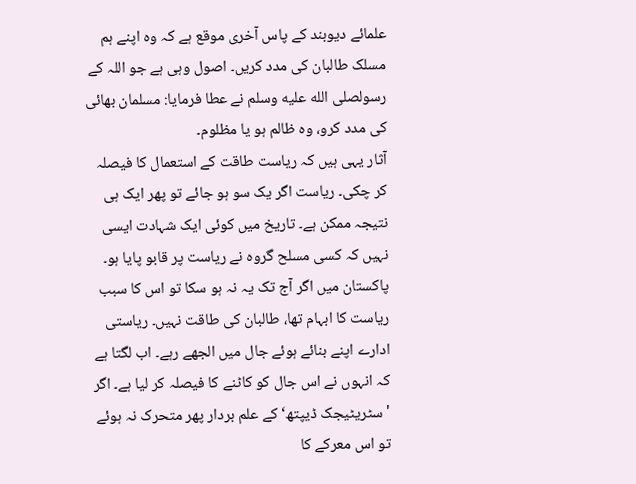علمائے دیوبند کے پاس آخری موقع ہے کہ وہ اپنے ہم مسلک طالبان کی مدد کریں۔ اصول وہی ہے جو اللہ کے رسولصلى الله عليه وسلم نے عطا فرمایا: مسلمان بھائی کی مدد کرو، وہ ظالم ہو یا مظلوم۔
آثار یہی ہیں کہ ریاست طاقت کے استعمال کا فیصلہ کر چکی۔ ریاست اگر یک سو ہو جائے تو پھر ایک ہی نتیجہ ممکن ہے۔ تاریخ میں کوئی ایک شہادت ایسی نہیں کہ کسی مسلح گروہ نے ریاست پر قابو پایا ہو۔ پاکستان میں اگر آج تک یہ نہ ہو سکا تو اس کا سبب ریاست کا ابہام تھا، طالبان کی طاقت نہیں۔ ریاستی ادارے اپنے بنائے ہوئے جال میں الجھے رہے۔ اب لگتا ہے کہ انہوں نے اس جال کو کاٹنے کا فیصلہ کر لیا ہے۔ اگر 'سٹریٹیجک ڈیپتھ‘ کے علم بردار پھر متحرک نہ ہوئے تو اس معرکے کا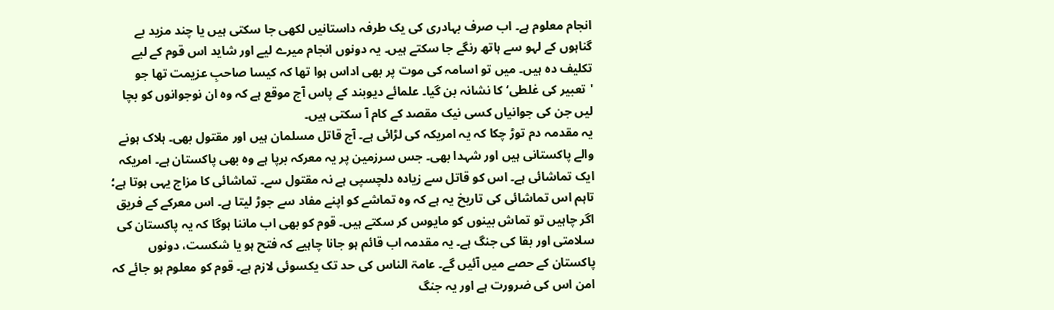انجام معلوم ہے۔ اب صرف بہادری کی یک طرفہ داستانیں لکھی جا سکتی ہیں یا چند مزید بے گناہوں کے لہو سے ہاتھ رنگے جا سکتے ہیں۔ یہ دونوں انجام میرے لیے اور شاید اس قوم کے لیے تکلیف دہ ہیں۔ میں تو اسامہ کی موت پر بھی اداس ہوا تھا کہ کیسا صاحبِ عزیمت تھا جو 'تعبیر کی غلطی‘ کا نشانہ بن گیا۔ علمائے دیوبند کے پاس آج موقع ہے کہ وہ ان نوجوانوں کو بچا لیں جن کی جوانیاں کسی نیک مقصد کے کام آ سکتی ہیں۔
یہ مقدمہ دم توڑ چکا کہ یہ امریکہ کی لڑائی ہے۔ آج قاتل مسلمان ہیں اور مقتول بھی۔ ہلاک ہونے والے پاکستانی ہیں اور شہدا بھی۔ جس سرزمین پر یہ معرکہ برپا ہے وہ بھی پاکستان ہے۔ امریکہ ایک تماشائی ہے۔ اس کو قاتل سے زیادہ دلچسپی ہے نہ مقتول سے۔ تماشائی کا مزاج یہی ہوتا ہے؛ تاہم اس تماشائی کی تاریخ یہ ہے کہ وہ تماشے کو اپنے مفاد سے جوڑ لیتا ہے۔ اس معرکے کے فریق اگر چاہیں تو تماش بینوں کو مایوس کر سکتے ہیں۔ قوم کو بھی اب ماننا ہوگا کہ یہ پاکستان کی سلامتی اور بقا کی جنگ ہے۔ یہ مقدمہ اب قائم ہو جانا چاہیے کہ فتح ہو یا شکست، دونوں پاکستان کے حصے میں آئیں گے۔ عامۃ الناس کی حد تک یکسوئی لازم ہے۔ قوم کو معلوم ہو جائے کہ امن اس کی ضرورت ہے اور یہ جنگ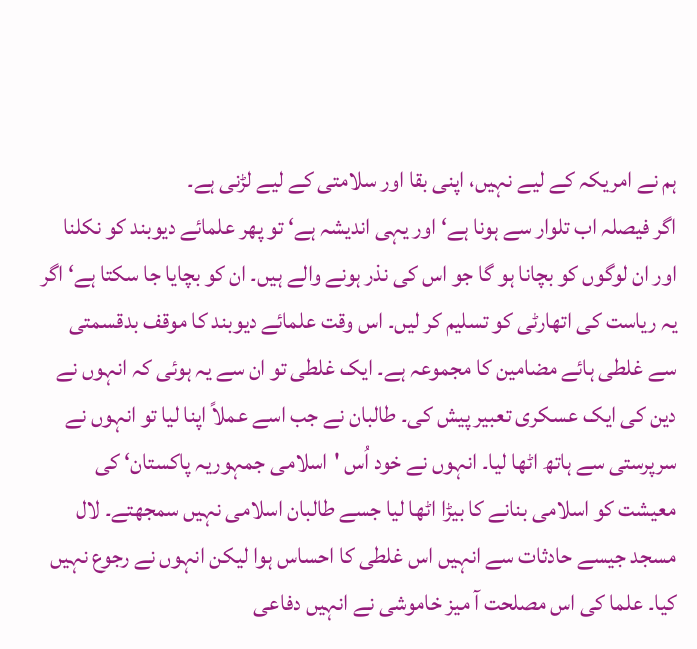ہم نے امریکہ کے لیے نہیں، اپنی بقا اور سلامتی کے لیے لڑنی ہے۔
اگر فیصلہ اب تلوار سے ہونا ہے‘ اور یہی اندیشہ ہے‘ تو پھر علمائے دیوبند کو نکلنا اور ان لوگوں کو بچانا ہو گا جو اس کی نذر ہونے والے ہیں۔ ان کو بچایا جا سکتا ہے‘ اگر یہ ریاست کی اتھارٹی کو تسلیم کر لیں۔ اس وقت علمائے دیوبند کا موقف بدقسمتی سے غلطی ہائے مضامین کا مجموعہ ہے۔ ایک غلطی تو ان سے یہ ہوئی کہ انہوں نے دین کی ایک عسکری تعبیر پیش کی۔ طالبان نے جب اسے عملاً اپنا لیا تو انہوں نے سرپرستی سے ہاتھ اٹھا لیا۔ انہوں نے خود اُس 'اسلامی جمہوریہ پاکستان‘ کی معیشت کو اسلامی بنانے کا بیڑا اٹھا لیا جسے طالبان اسلامی نہیں سمجھتے۔ لال مسجد جیسے حادثات سے انہیں اس غلطی کا احساس ہوا لیکن انہوں نے رجوع نہیں کیا۔ علما کی اس مصلحت آ میز خاموشی نے انہیں دفاعی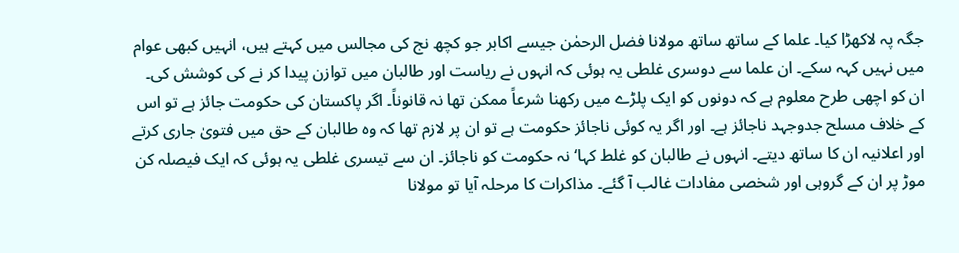جگہ پہ لاکھڑا کیا۔ علما کے ساتھ ساتھ مولانا فضل الرحمٰن جیسے اکابر جو کچھ نج کی مجالس میں کہتے ہیں، انہیں کبھی عوام میں نہیں کہہ سکے۔ ان علما سے دوسری غلطی یہ ہوئی کہ انہوں نے ریاست اور طالبان میں توازن پیدا کر نے کی کوشش کی۔ ان کو اچھی طرح معلوم ہے کہ دونوں کو ایک پلڑے میں رکھنا شرعاً ممکن تھا نہ قانوناً۔ اگر پاکستان کی حکومت جائز ہے تو اس کے خلاف مسلح جدوجہد ناجائز ہے۔ اور اگر یہ کوئی ناجائز حکومت ہے تو ان پر لازم تھا کہ وہ طالبان کے حق میں فتویٰ جاری کرتے اور اعلانیہ ان کا ساتھ دیتے۔ انہوں نے طالبان کو غلط کہا‘ نہ حکومت کو ناجائز۔ ان سے تیسری غلطی یہ ہوئی کہ ایک فیصلہ کن موڑ پر ان کے گروہی اور شخصی مفادات غالب آ گئے۔ مذاکرات کا مرحلہ آیا تو مولانا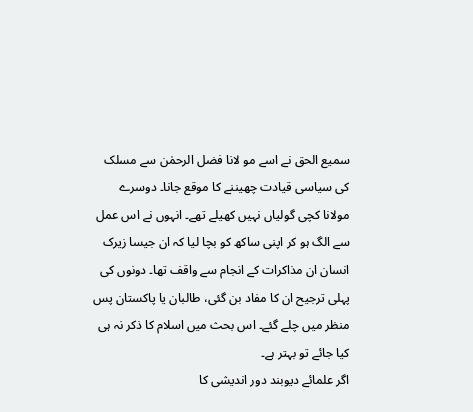سمیع الحق نے اسے مو لانا فضل الرحمٰن سے مسلک کی سیاسی قیادت چھیننے کا موقع جانا۔ دوسرے مولانا کچی گولیاں نہیں کھیلے تھے۔ انہوں نے اس عمل سے الگ ہو کر اپنی ساکھ کو بچا لیا کہ ان جیسا زیرک انسان ان مذاکرات کے انجام سے واقف تھا۔ دونوں کی پہلی ترجیح ان کا مفاد بن گئی، طالبان یا پاکستان پس منظر میں چلے گئے۔ اس بحث میں اسلام کا ذکر نہ ہی کیا جائے تو بہتر ہے۔
اگر علمائے دیوبند دور اندیشی کا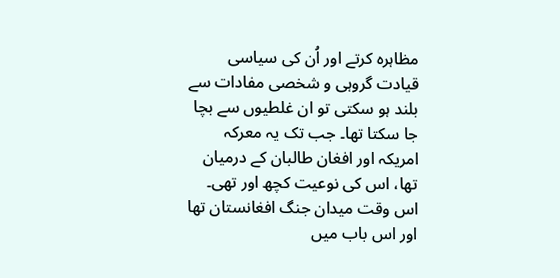مظاہرہ کرتے اور اُن کی سیاسی
قیادت گروہی و شخصی مفادات سے بلند ہو سکتی تو ان غلطیوں سے بچا جا سکتا تھا۔ جب تک یہ معرکہ امریکہ اور افغان طالبان کے درمیان تھا، اس کی نوعیت کچھ اور تھی۔ اس وقت میدان جنگ افغانستان تھا اور اس باب میں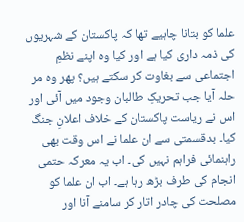علما کو بتانا چاہیے تھا کہ پاکستان کے شہریوں کی ذمہ داری کیا ہے اور کیا وہ اپنے نظمِ اجتماعی سے بغاوت کر سکتے ہیں؟ پھر وہ مر حلہ آیا جب تحریکِ طالبان وجود میں آئی اور اس نے ریاست پاکستان کے خلاف اعلانِ جنگ کیا۔ بدقسمتی سے ان علما نے اس وقت بھی راہنمائی فراہم نہیں کی۔ اب یہ معرکہ حتمی انجام کی طرف بڑھ رہا ہے۔ اب ان علما کو مصلحت کی چادر اتار کر سامنے آنا اور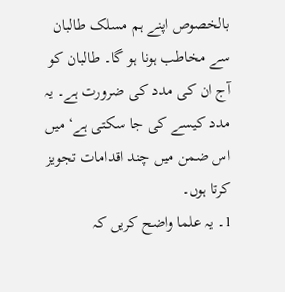بالخصوص اپنے ہم مسلک طالبان سے مخاطب ہونا ہو گا۔ طالبان کو آج ان کی مدد کی ضرورت ہے۔ یہ مدد کیسے کی جا سکتی ہے‘ میں اس ضمن میں چند اقدامات تجویز کرتا ہوں۔
1۔ یہ علما واضح کریں کہ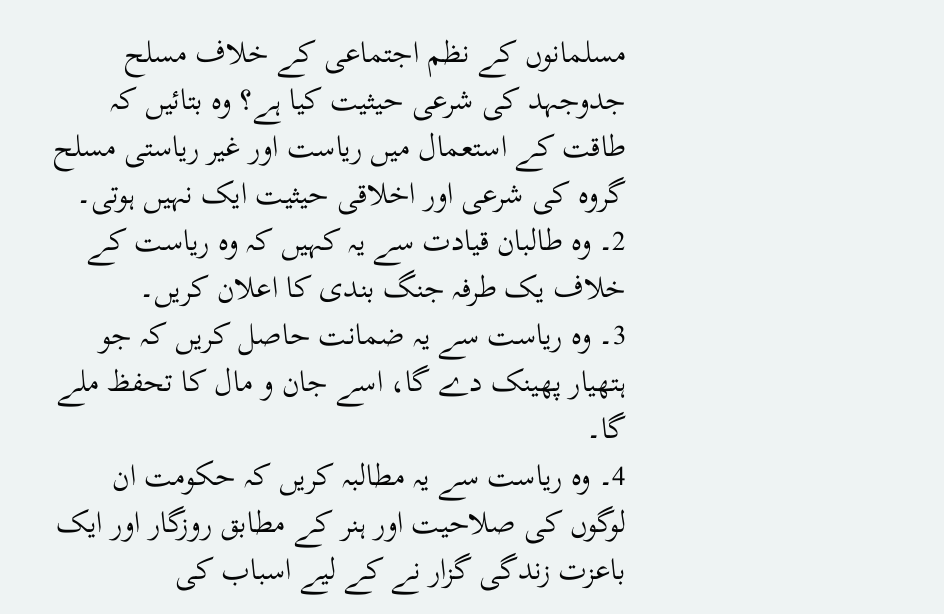مسلمانوں کے نظم اجتماعی کے خلاف مسلح جدوجہد کی شرعی حیثیت کیا ہے؟ وہ بتائیں کہ طاقت کے استعمال میں ریاست اور غیر ریاستی مسلح گروہ کی شرعی اور اخلاقی حیثیت ایک نہیں ہوتی۔
2۔ وہ طالبان قیادت سے یہ کہیں کہ وہ ریاست کے خلاف یک طرفہ جنگ بندی کا اعلان کریں۔
3۔ وہ ریاست سے یہ ضمانت حاصل کریں کہ جو ہتھیار پھینک دے گا، اسے جان و مال کا تحفظ ملے گا۔
4۔ وہ ریاست سے یہ مطالبہ کریں کہ حکومت ان لوگوں کی صلاحیت اور ہنر کے مطابق روزگار اور ایک باعزت زندگی گزار نے کے لیے اسباب کی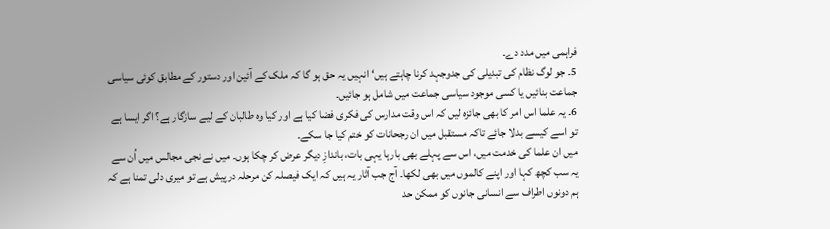فراہمی میں مدد دے۔
5۔ جو لوگ نظام کی تبدیلی کی جدوجہد کرنا چاہتے ہیں‘ انہیں یہ حق ہو گا کہ ملک کے آئین اور دستور کے مطابق کوئی سیاسی جماعت بنائیں یا کسی موجود سیاسی جماعت میں شامل ہو جائیں۔
6۔ یہ علما اس امر کا بھی جائزہ لیں کہ اس وقت مدارس کی فکری فضا کیا ہے اور کیا وہ طالبان کے لیے سازگار ہے؟ اگر ایسا ہے تو اسے کیسے بدلا جائے تاکہ مستقبل میں ان رجحانات کو ختم کیا جا سکے۔
میں ان علما کی خدمت میں، اس سے پہلے بھی بارہا یہی بات، باندازِ دیگر عرض کر چکا ہوں۔ میں نے نجی مجالس میں اُن سے یہ سب کچھ کہا اور اپنے کالموں میں بھی لکھا۔ آج جب آثار یہ ہیں کہ ایک فیصلہ کن مرحلہ درپیش ہے تو میری دلی تمنا ہے کہ ہم دونوں اطراف سے انسانی جانوں کو ممکن حد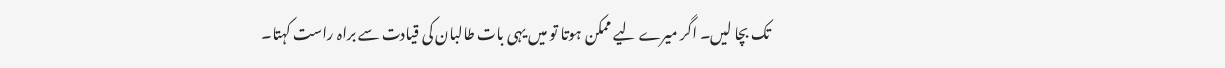تک بچا لیں۔ اگر میرے لیے ممکن ہوتا تو میں یہی بات طالبان کی قیادت سے براہ راست کہتا۔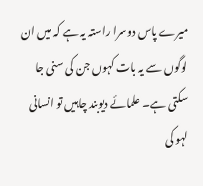میرے پاس دوسرا راستہ یہ ہے کہ میں ان لوگوں سے یہ بات کہوں جن کی سنی جا سکتی ہے۔ علمائے دیوبند چاہیں تو انسانی لہو کی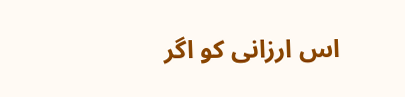اس ارزانی کو اگر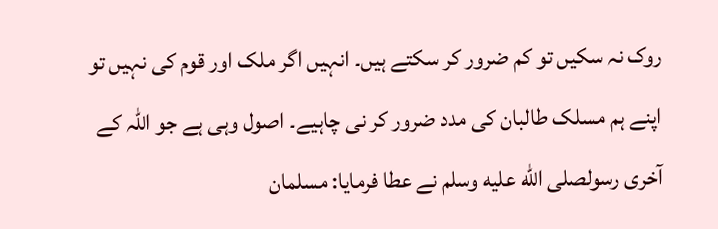روک نہ سکیں تو کم ضرور کر سکتے ہیں۔ انہیں اگر ملک اور قوم کی نہیں تو اپنے ہم مسلک طالبان کی مدد ضرور کر نی چاہیے۔ اصول وہی ہے جو اللہ کے آخری رسولصلى الله عليه وسلم نے عطا فرمایا: مسلمان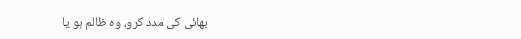بھائی کی مدد کرو، وہ ظالم ہو یا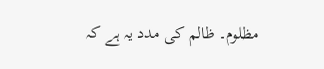مظلوم۔ ظالم کی مدد یہ ہے کہ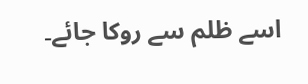اسے ظلم سے روکا جائے۔